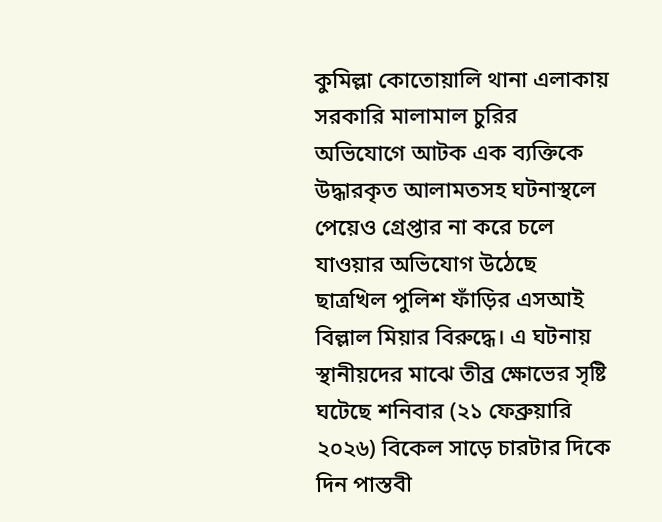কুমিল্লা কোতোয়ালি থানা এলাকায় সরকারি মালামাল চুরির অভিযোগে আটক এক ব্যক্তিকে উদ্ধারকৃত আলামতসহ ঘটনাস্থলে পেয়েও গ্রেপ্তার না করে চলে যাওয়ার অভিযোগ উঠেছে ছাত্রখিল পুলিশ ফাঁড়ির এসআই বিল্লাল মিয়ার বিরুদ্ধে। এ ঘটনায় স্থানীয়দের মাঝে তীব্র ক্ষোভের সৃষ্টি ঘটেছে শনিবার (২১ ফেব্রুয়ারি ২০২৬) বিকেল সাড়ে চারটার দিকে দিন পাস্তবী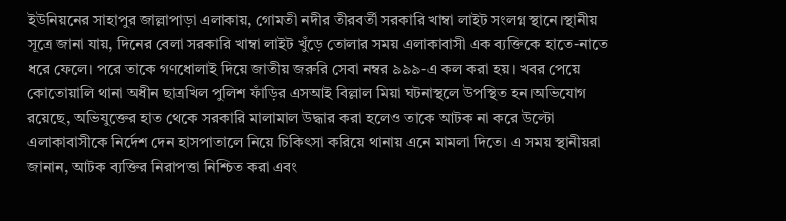ইউনিয়নের সাহাপুর জাল্লাপাড়া এলাকায়, গোমতী নদীর তীরবর্তী সরকারি খাম্বা লাইট সংলগ্ন স্থানে।স্থানীয় সূত্রে জানা যায়, দিনের বেলা সরকারি খাম্বা লাইট খুঁড়ে তোলার সময় এলাকাবাসী এক ব্যক্তিকে হাতে-নাতে ধরে ফেলে। পরে তাকে গণধোলাই দিয়ে জাতীয় জরুরি সেবা নম্বর ৯৯৯-এ কল করা হয়। খবর পেয়ে কোতোয়ালি থানা অধীন ছাত্রখিল পুলিশ ফাঁড়ির এসআই বিল্লাল মিয়া ঘটনাস্থলে উপস্থিত হন।অভিযোগ রয়েছে, অভিযুক্তের হাত থেকে সরকারি মালামাল উদ্ধার করা হলেও তাকে আটক না করে উল্টো এলাকাবাসীকে নির্দেশ দেন হাসপাতালে নিয়ে চিকিৎসা করিয়ে থানায় এনে মামলা দিতে। এ সময় স্থানীয়রা জানান, আটক ব্যক্তির নিরাপত্তা নিশ্চিত করা এবং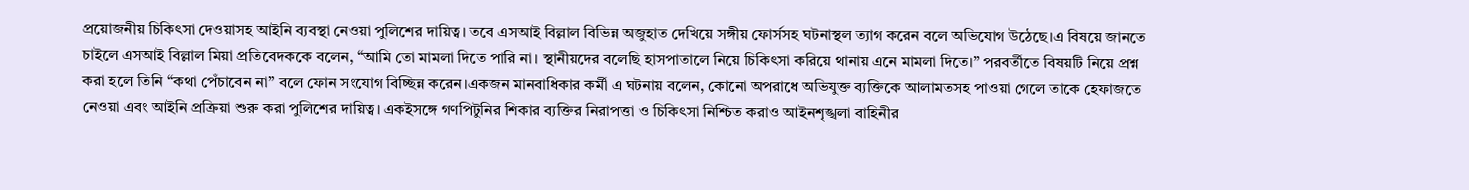প্রয়োজনীয় চিকিৎসা দেওয়াসহ আইনি ব্যবস্থা নেওয়া পুলিশের দায়িত্ব। তবে এসআই বিল্লাল বিভিন্ন অজুহাত দেখিয়ে সঙ্গীয় ফোর্সসহ ঘটনাস্থল ত্যাগ করেন বলে অভিযোগ উঠেছে।এ বিষয়ে জানতে চাইলে এসআই বিল্লাল মিয়া প্রতিবেদককে বলেন, “আমি তো মামলা দিতে পারি না। স্থানীয়দের বলেছি হাসপাতালে নিয়ে চিকিৎসা করিয়ে থানায় এনে মামলা দিতে।” পরবর্তীতে বিষয়টি নিয়ে প্রশ্ন করা হলে তিনি “কথা পেঁচাবেন না” বলে ফোন সংযোগ বিচ্ছিন্ন করেন।একজন মানবাধিকার কর্মী এ ঘটনায় বলেন, কোনো অপরাধে অভিযুক্ত ব্যক্তিকে আলামতসহ পাওয়া গেলে তাকে হেফাজতে নেওয়া এবং আইনি প্রক্রিয়া শুরু করা পুলিশের দায়িত্ব। একইসঙ্গে গণপিটুনির শিকার ব্যক্তির নিরাপত্তা ও চিকিৎসা নিশ্চিত করাও আইনশৃঙ্খলা বাহিনীর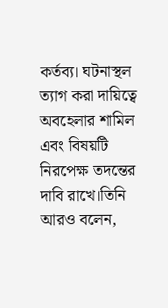কর্তব্য। ঘটনাস্থল ত্যাগ করা দায়িত্বে অবহেলার শামিল এবং বিষয়টি নিরপেক্ষ তদন্তের দাবি রাখে।তিনি আরও বলেন,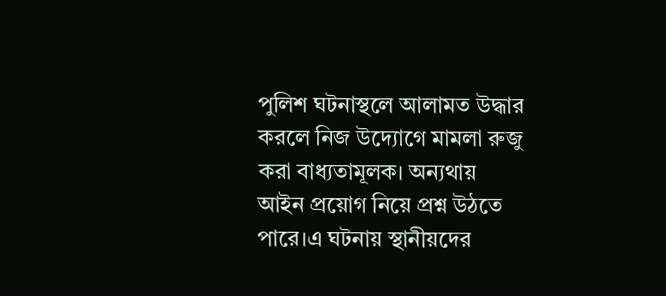পুলিশ ঘটনাস্থলে আলামত উদ্ধার করলে নিজ উদ্যোগে মামলা রুজু করা বাধ্যতামূলক। অন্যথায় আইন প্রয়োগ নিয়ে প্রশ্ন উঠতে পারে।এ ঘটনায় স্থানীয়দের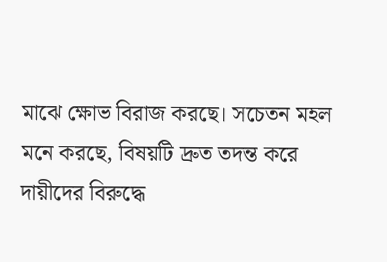মাঝে ক্ষোভ বিরাজ করছে। সচেতন মহল মনে করছে, বিষয়টি দ্রুত তদন্ত করে দায়ীদের বিরুদ্ধে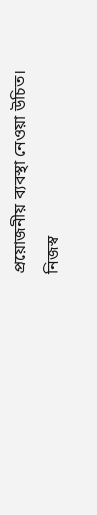প্রয়োজনীয় ব্যবস্থা নেওয়া উচিত।
নিজস্ব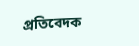প্রতিবেদক